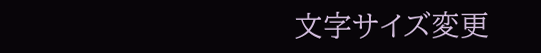文字サイズ変更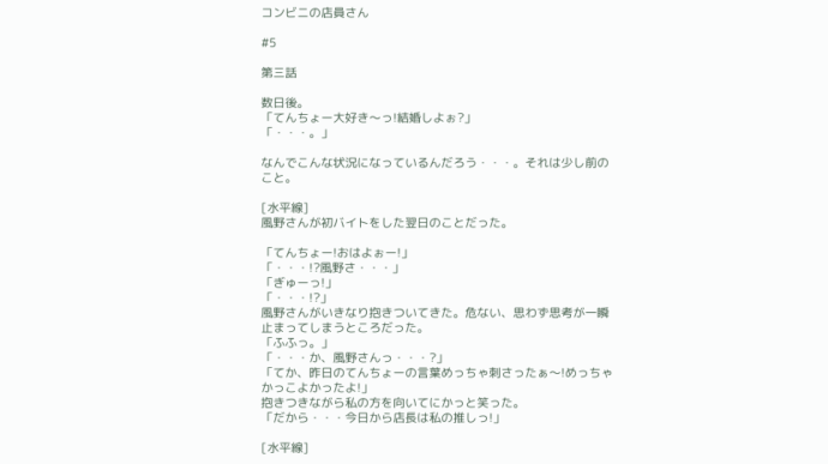コンビニの店員さん

#5

第三話

数日後。
「てんちょー大好き〜っ!結婚しよぉ?」
「・・・。」

なんでこんな状況になっているんだろう・・・。それは少し前のこと。

[水平線]
風野さんが初バイトをした翌日のことだった。

「てんちょー!おはよぉー!」
「・・・!?風野さ・・・」
「ぎゅーっ!」
「・・・!?」
風野さんがいきなり抱きついてきた。危ない、思わず思考が一瞬止まってしまうところだった。
「ふふっ。」
「・・・か、風野さんっ・・・?」
「てか、昨日のてんちょーの言葉めっちゃ刺さったぁ〜!めっちゃかっこよかったよ!」
抱きつきながら私の方を向いてにかっと笑った。
「だから・・・今日から店長は私の推しっ!」

[水平線]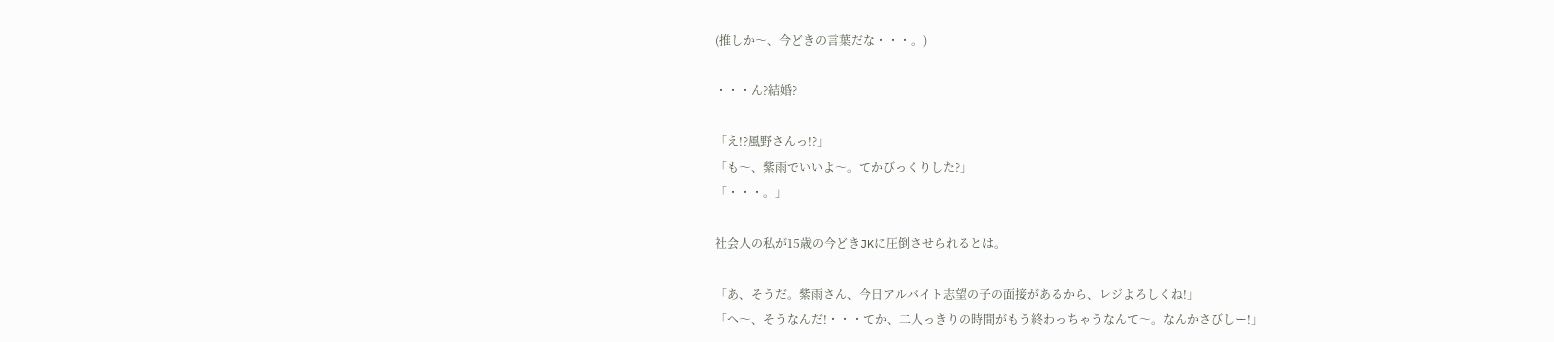(推しか〜、今どきの言葉だな・・・。)

・・・ん?結婚?

「え!?風野さんっ!?」
「も〜、紫雨でいいよ〜。てかびっくりした?」
「・・・。」

社会人の私が15歳の今どきJKに圧倒させられるとは。

「あ、そうだ。紫雨さん、今日アルバイト志望の子の面接があるから、レジよろしくね!」
「へ〜、そうなんだ!・・・てか、二人っきりの時間がもう終わっちゃうなんて〜。なんかさびしー!」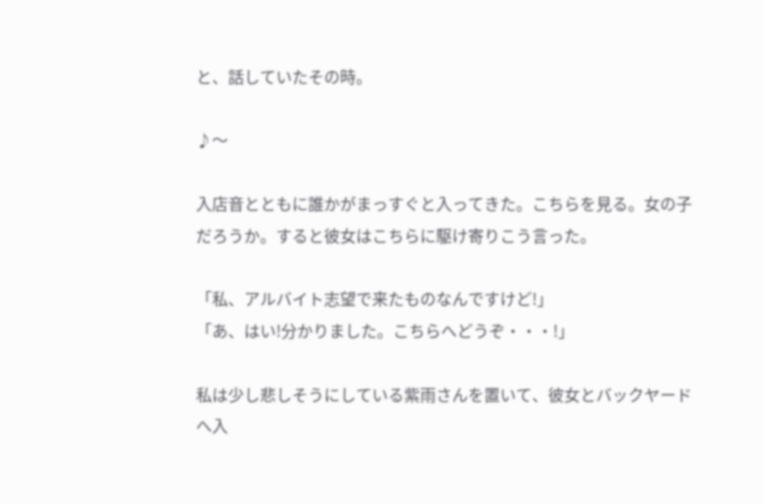と、話していたその時。

♪〜

入店音とともに誰かがまっすぐと入ってきた。こちらを見る。女の子だろうか。すると彼女はこちらに駆け寄りこう言った。

「私、アルバイト志望で来たものなんですけど!」
「あ、はい!分かりました。こちらへどうぞ・・・!」

私は少し悲しそうにしている紫雨さんを置いて、彼女とバックヤードへ入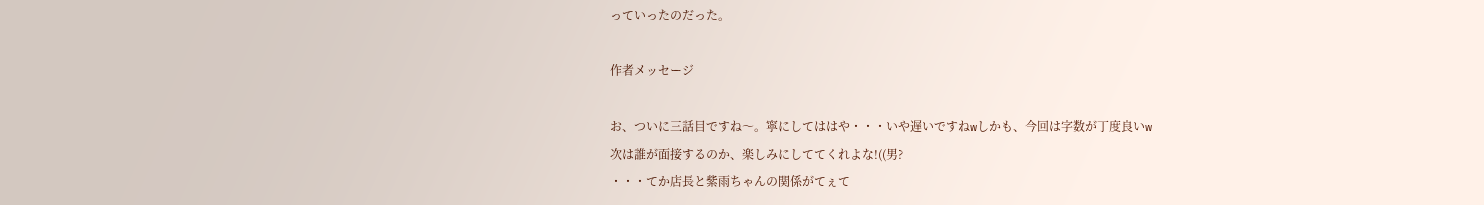っていったのだった。

作者メッセージ

お、ついに三話目ですね〜。寧にしてははや・・・いや遅いですねwしかも、今回は字数が丁度良いw
次は誰が面接するのか、楽しみにしててくれよな!((男?
・・・てか店長と紫雨ちゃんの関係がてぇて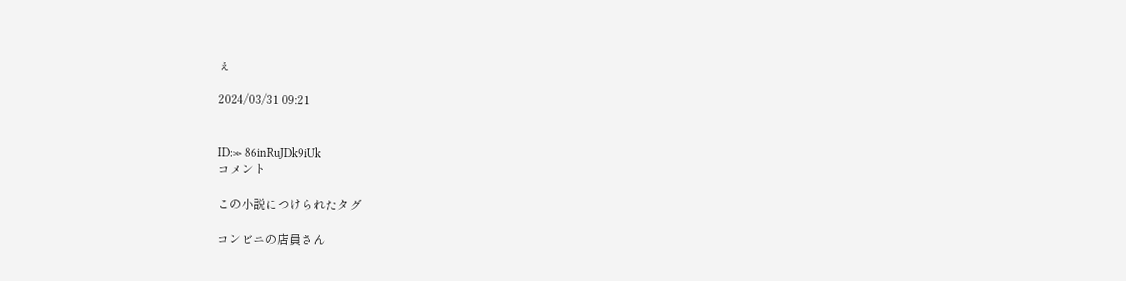ぇ

2024/03/31 09:21


ID:≫ 86inRuJDk9iUk
コメント

この小説につけられたタグ

コンビニの店員さん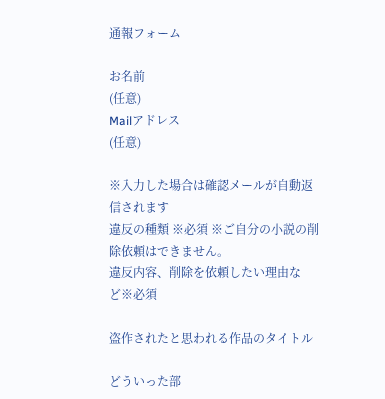通報フォーム

お名前
(任意)
Mailアドレス
(任意)

※入力した場合は確認メールが自動返信されます
違反の種類 ※必須 ※ご自分の小説の削除依頼はできません。
違反内容、削除を依頼したい理由など※必須

盗作されたと思われる作品のタイトル

どういった部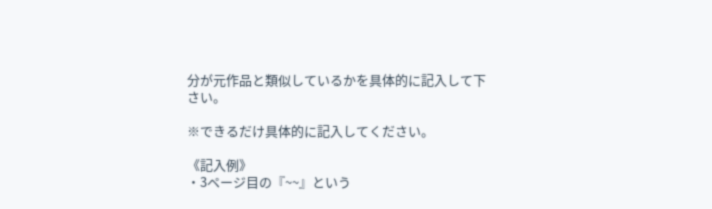分が元作品と類似しているかを具体的に記入して下さい。

※できるだけ具体的に記入してください。

《記入例》
・3ページ目の『~~』という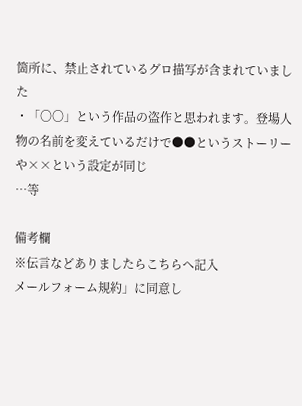箇所に、禁止されているグロ描写が含まれていました
・「〇〇」という作品の盗作と思われます。登場人物の名前を変えているだけで●●というストーリーや××という設定が同じ
…等

備考欄
※伝言などありましたらこちらへ記入
メールフォーム規約」に同意し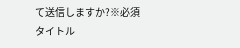て送信しますか?※必須
タイトル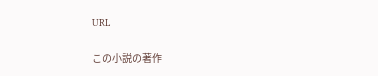URL

この小説の著作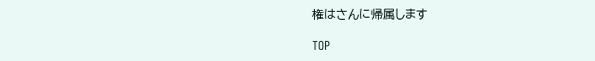権はさんに帰属します

TOP